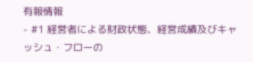有報情報
- #1 経営者による財政状態、経営成績及びキャッシュ・フローの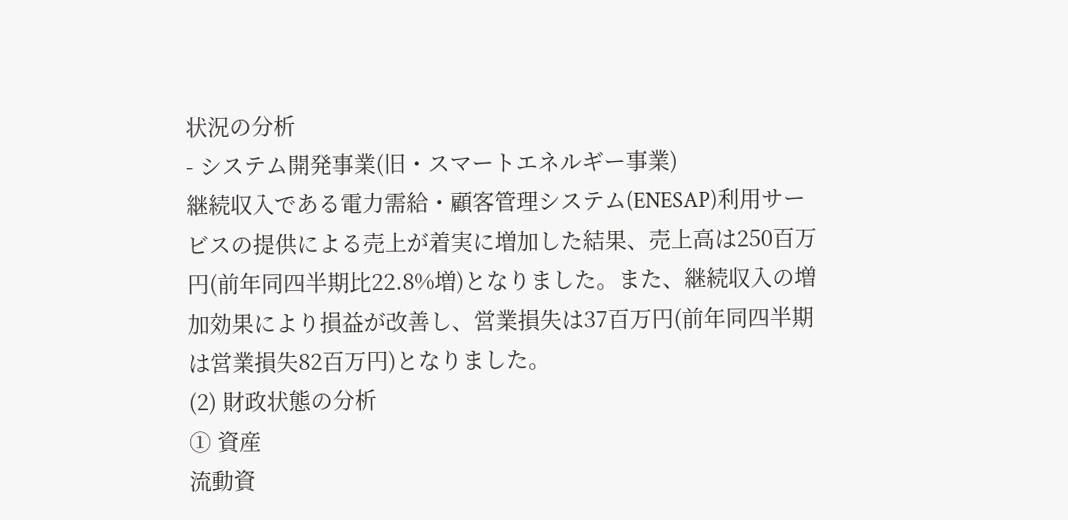状況の分析
- システム開発事業(旧・スマートエネルギー事業)
継続収入である電力需給・顧客管理システム(ENESAP)利用サービスの提供による売上が着実に増加した結果、売上高は250百万円(前年同四半期比22.8%増)となりました。また、継続収入の増加効果により損益が改善し、営業損失は37百万円(前年同四半期は営業損失82百万円)となりました。
(2) 財政状態の分析
① 資産
流動資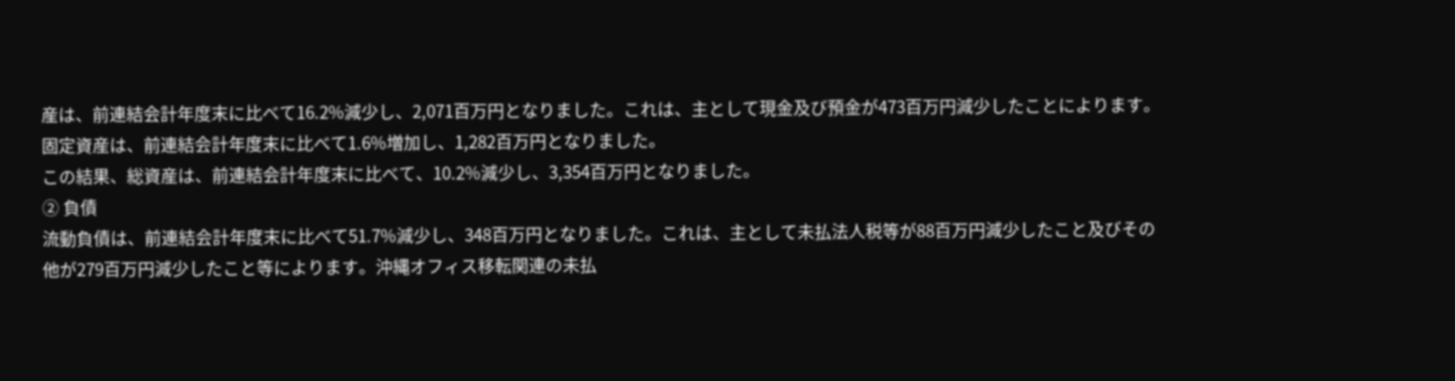産は、前連結会計年度末に比べて16.2%減少し、2,071百万円となりました。これは、主として現金及び預金が473百万円減少したことによります。
固定資産は、前連結会計年度末に比べて1.6%増加し、1,282百万円となりました。
この結果、総資産は、前連結会計年度末に比べて、10.2%減少し、3,354百万円となりました。
② 負債
流動負債は、前連結会計年度末に比べて51.7%減少し、348百万円となりました。これは、主として未払法人税等が88百万円減少したこと及びその他が279百万円減少したこと等によります。沖縄オフィス移転関連の未払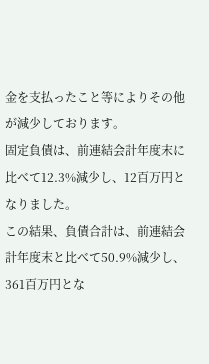金を支払ったこと等によりその他が減少しております。
固定負債は、前連結会計年度末に比べて12.3%減少し、12百万円となりました。
この結果、負債合計は、前連結会計年度末と比べて50.9%減少し、361百万円とな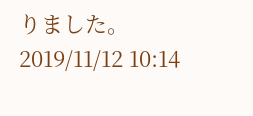りました。2019/11/12 10:14